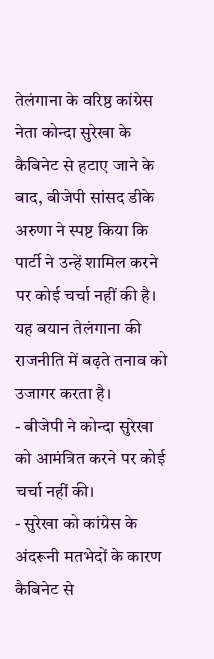तेलंगाना के वरिष्ठ कांग्रेस नेता कोन्दा सुरेखा के कैबिनेट से हटाए जाने के बाद, बीजेपी सांसद डीके अरुणा ने स्पष्ट किया कि पार्टी ने उन्हें शामिल करने पर कोई चर्चा नहीं की है। यह बयान तेलंगाना की राजनीति में बढ़ते तनाव को उजागर करता है।
- बीजेपी ने कोन्दा सुरेखा को आमंत्रित करने पर कोई चर्चा नहीं की।
- सुरेखा को कांग्रेस के अंदरूनी मतभेदों के कारण कैबिनेट से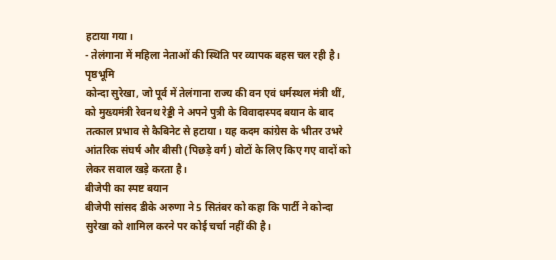हटाया गया।
- तेलंगाना में महिला नेताओं की स्थिति पर व्यापक बहस चल रही है।
पृष्ठभूमि
कोन्दा सुरेखा, जो पूर्व में तेलंगाना राज्य की वन एवं धर्मस्थल मंत्री थीं, को मुख्यमंत्री रेवनथ रेड्डी ने अपने पुत्री के विवादास्पद बयान के बाद तत्काल प्रभाव से कैबिनेट से हटाया। यह कदम कांग्रेस के भीतर उभरे आंतरिक संघर्ष और बीसी (पिछड़े वर्ग) वोटों के लिए किए गए वादों को लेकर सवाल खड़े करता है।
बीजेपी का स्पष्ट बयान
बीजेपी सांसद डीके अरुणा ने 5 सितंबर को कहा कि पार्टी ने कोन्दा सुरेखा को शामिल करने पर कोई चर्चा नहीं की है।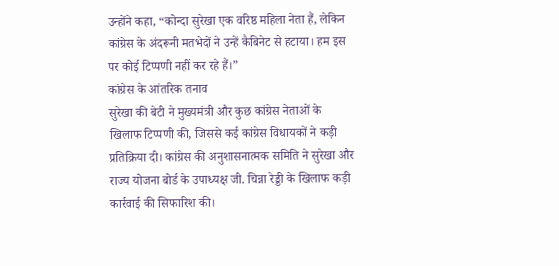उन्होंने कहा, “कोन्दा सुरेखा एक वरिष्ठ महिला नेता हैं, लेकिन कांग्रेस के अंदरूनी मतभेदों ने उन्हें कैबिनेट से हटाया। हम इस पर कोई टिप्पणी नहीं कर रहे हैं।”
कांग्रेस के आंतरिक तनाव
सुरेखा की बेटी ने मुख्यमंत्री और कुछ कांग्रेस नेताओं के खिलाफ टिप्पणी की, जिससे कई कांग्रेस विधायकों ने कड़ी प्रतिक्रिया दी। कांग्रेस की अनुशासनात्मक समिति ने सुरेखा और राज्य योजना बोर्ड के उपाध्यक्ष जी. चिन्ना रेड्डी के खिलाफ कड़ी कार्रवाई की सिफारिश की।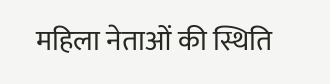महिला नेताओं की स्थिति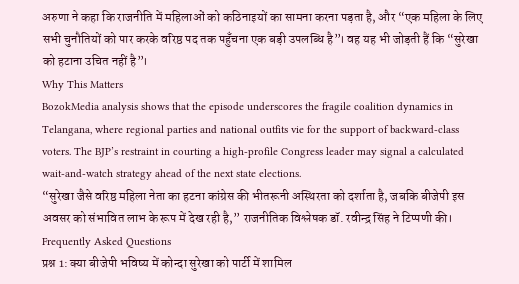अरुणा ने कहा कि राजनीति में महिलाओं को कठिनाइयों का सामना करना पड़ता है, और “एक महिला के लिए सभी चुनौतियों को पार करके वरिष्ठ पद तक पहुँचना एक बड़ी उपलब्धि है”। वह यह भी जोड़ती हैं कि “सुरेखा को हटाना उचित नहीं है”।
Why This Matters
BozokMedia analysis shows that the episode underscores the fragile coalition dynamics in Telangana, where regional parties and national outfits vie for the support of backward‑class voters. The BJP’s restraint in courting a high‑profile Congress leader may signal a calculated wait‑and‑watch strategy ahead of the next state elections.
“सुरेखा जैसे वरिष्ठ महिला नेता का हटना कांग्रेस की भीतरूनी अस्थिरता को दर्शाता है, जबकि बीजेपी इस अवसर को संभावित लाभ के रूप में देख रही है,” राजनीतिक विश्लेषक डॉ. रवीन्द्र सिंह ने टिप्पणी की।
Frequently Asked Questions
प्रश्न 1: क्या बीजेपी भविष्य में कोन्दा सुरेखा को पार्टी में शामिल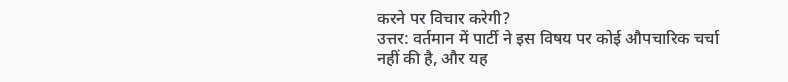करने पर विचार करेगी?
उत्तर: वर्तमान में पार्टी ने इस विषय पर कोई औपचारिक चर्चा नहीं की है, और यह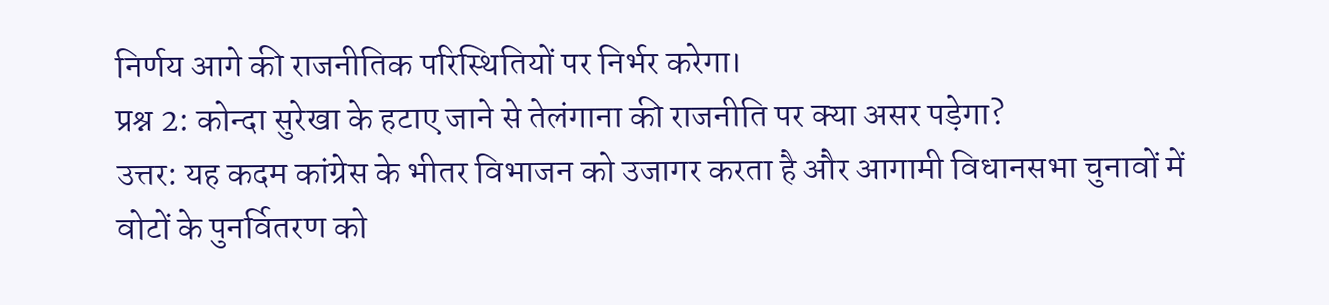निर्णय आगे की राजनीतिक परिस्थितियों पर निर्भर करेगा।
प्रश्न 2: कोन्दा सुरेखा के हटाए जाने से तेलंगाना की राजनीति पर क्या असर पड़ेगा?
उत्तर: यह कदम कांग्रेस के भीतर विभाजन को उजागर करता है और आगामी विधानसभा चुनावों में वोटों के पुनर्वितरण को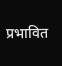प्रभावित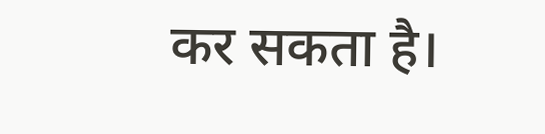कर सकता है।